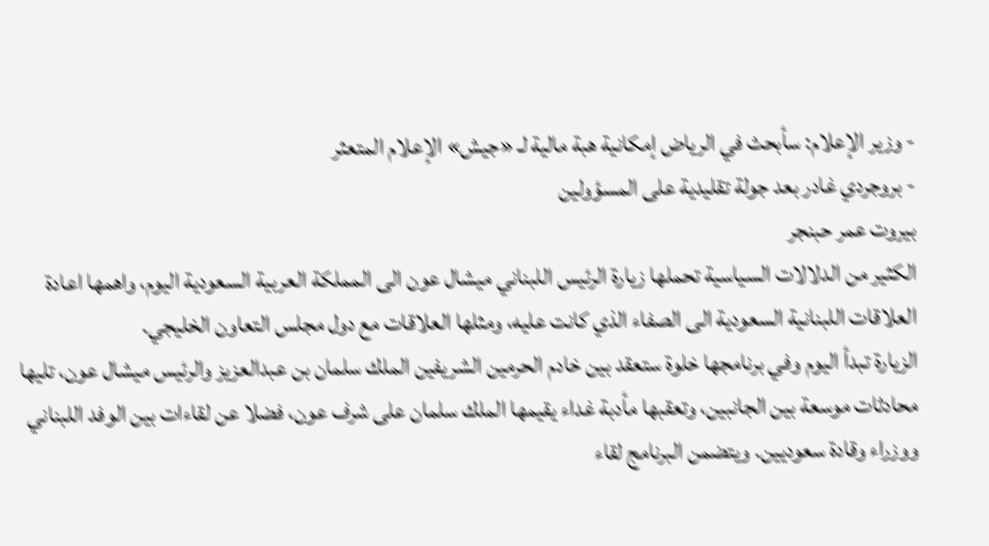- وزير الإعلام: سأبحث في الرياض إمكانية هبة مالية لـ «جيش» الإعلام المتعثر
- بروجردي غادر بعد جولة تقليدية على المسؤولين
بيروت عمر حبنجر
الكثير من الدلالات السياسية تحملها زيارة الرئيس اللبناني ميشال عون الى المملكة العربية السعودية اليوم، واهمها اعادة العلاقات اللبنانية السعودية الى الصفاء الذي كانت عليه، ومثلها العلاقات مع دول مجلس التعاون الخليجي.
الزيارة تبدأ اليوم وفي برنامجها خلوة ستعقد بين خادم الحرمين الشريفين الملك سلمان بن عبدالعزيز والرئيس ميشال عون، تليها محادثات موسعة بين الجانبين، وتعقبها مأدبة غداء يقيمها الملك سلمان على شرف عون، فضلا عن لقاءات بين الوفد اللبناني ووزراء وقادة سعوديين. ويتضمن البرنامج لقاء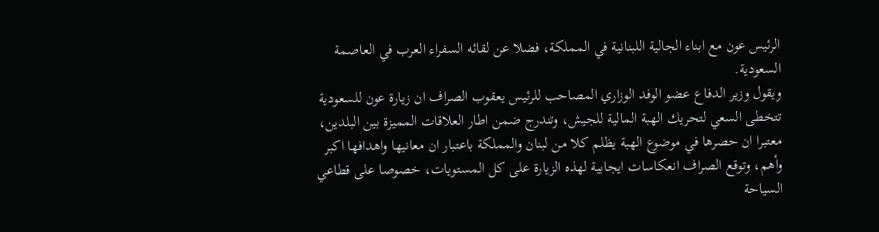الرئيس عون مع ابناء الجالية اللبنانية في المملكة، فضلا عن لقائه السفراء العرب في العاصمة السعودية.
ويقول وزير الدفاع عضو الوفد الوزاري المصاحب للرئيس يعقوب الصراف ان زيارة عون للسعودية تتخطى السعي لتحريك الهبة المالية للجيش، وتندرج ضمن اطار العلاقات المميزة بين البلدين، معتبرا ان حصرها في موضوع الهبة يظلم كلا من لبنان والمملكة باعتبار ان معانيها واهدافها اكبر وأهم، وتوقع الصراف انعكاسات ايجابية لهذه الزيارة على كل المستويات، خصوصا على قطاعي السياحة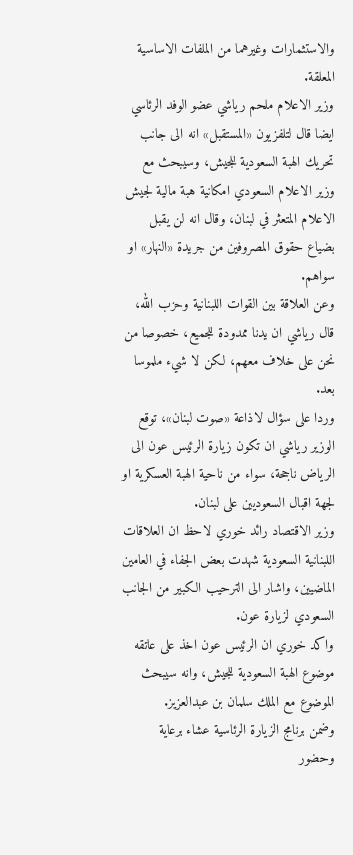والاستثمارات وغيرهما من الملفات الاساسية المعلقة.
وزير الاعلام ملحم رياشي عضو الوفد الرئاسي ايضا قال لتلفزيون «المستقبل» انه الى جانب تحريك الهبة السعودية للجيش، وسيبحث مع وزير الاعلام السعودي امكانية هبة مالية لجيش الاعلام المتعثر في لبنان، وقال انه لن يقبل بضياع حقوق المصروفين من جريدة «النهار» او سواهم.
وعن العلاقة بين القوات اللبنانية وحزب الله، قال رياشي ان يدنا ممدودة للجميع، خصوصا من نحن على خلاف معهم، لكن لا شيء ملموسا بعد.
وردا على سؤال لاذاعة «صوت لبنان»، توقع الوزير رياشي ان تكون زيارة الرئيس عون الى الرياض ناجحة، سواء من ناحية الهبة العسكرية او لجهة اقبال السعوديين على لبنان.
وزير الاقتصاد رائد خوري لاحظ ان العلاقات اللبنانية السعودية شهدت بعض الجفاء في العامين الماضيين، واشار الى الترحيب الكبير من الجانب السعودي لزيارة عون.
واكد خوري ان الرئيس عون اخذ على عاتقه موضوع الهبة السعودية للجيش، وانه سيبحث الموضوع مع الملك سلمان بن عبدالعزيز.
وضمن برنامج الزيارة الرئاسية عشاء برعاية وحضور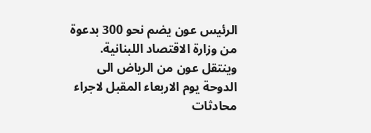الرئيس عون يضم نحو 300 بدعوة من وزارة الاقتصاد اللبنانية.
وينتقل عون من الرياض الى الدوحة يوم الاربعاء المقبل لاجراء محادثات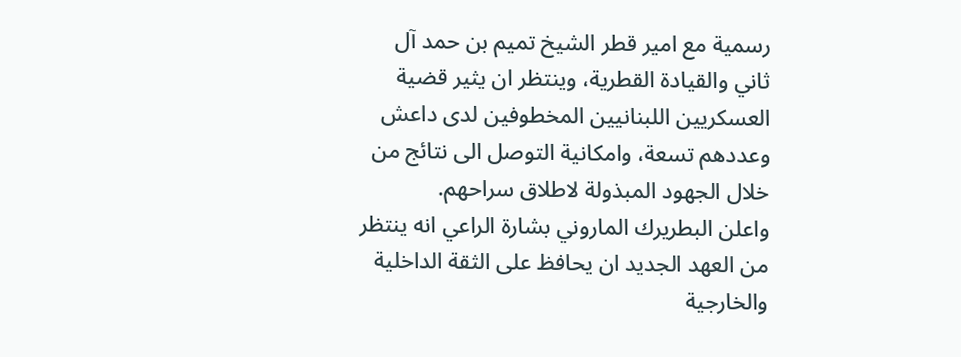رسمية مع امير قطر الشيخ تميم بن حمد آل ثاني والقيادة القطرية، وينتظر ان يثير قضية العسكريين اللبنانيين المخطوفين لدى داعش وعددهم تسعة، وامكانية التوصل الى نتائج من خلال الجهود المبذولة لاطلاق سراحهم.
واعلن البطريرك الماروني بشارة الراعي انه ينتظر من العهد الجديد ان يحافظ على الثقة الداخلية والخارجية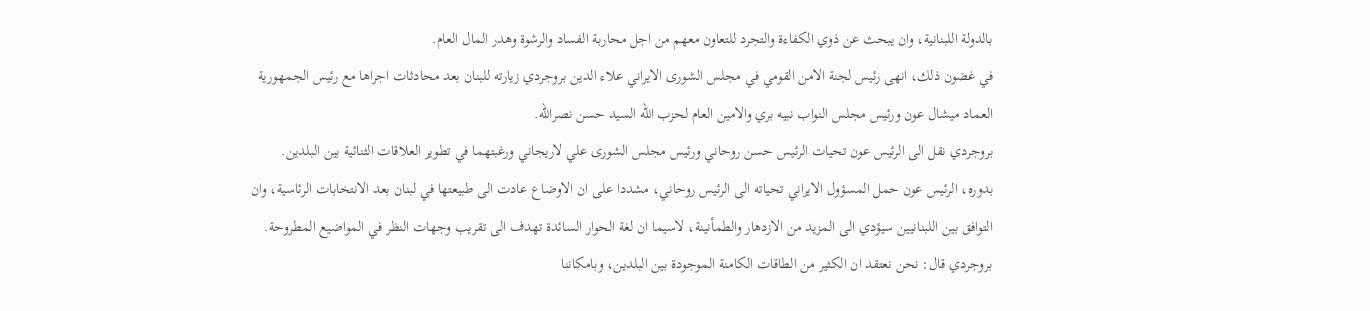بالدولة اللبنانية، وان يبحث عن ذوي الكفاءة والتجرد للتعاون معهم من اجل محاربة الفساد والرشوة وهدر المال العام.
في غضون ذلك، انهى رئيس لجنة الامن القومي في مجلس الشورى الايراني علاء الدين بروجردي زيارته للبنان بعد محادثات اجراها مع رئيس الجمهورية العماد ميشال عون ورئيس مجلس النواب نبيه بري والامين العام لحزب الله السيد حسن نصرالله.
بروجردي نقل الى الرئيس عون تحيات الرئيس حسن روحاني ورئيس مجلس الشورى علي لاريجاني ورغبتهما في تطوير العلاقات الثنائية بين البلدين.
بدوره، الرئيس عون حمل المسؤول الايراني تحياته الى الرئيس روحاني، مشددا على ان الاوضاع عادت الى طبيعتها في لبنان بعد الانتخابات الرئاسية، وان التوافق بين اللبنانيين سيؤدي الى المزيد من الازدهار والطمأنينة، لاسيما ان لغة الحوار السائدة تهدف الى تقريب وجهات النظر في المواضيع المطروحة.
بروجردي قال: نحن نعتقد ان الكثير من الطاقات الكامنة الموجودة بين البلدين، وبامكاننا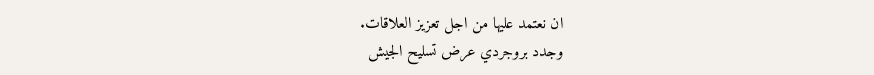ان نعتمد عليها من اجل تعزيز العلاقات.
وجدد بروجردي عرض تسليح الجيش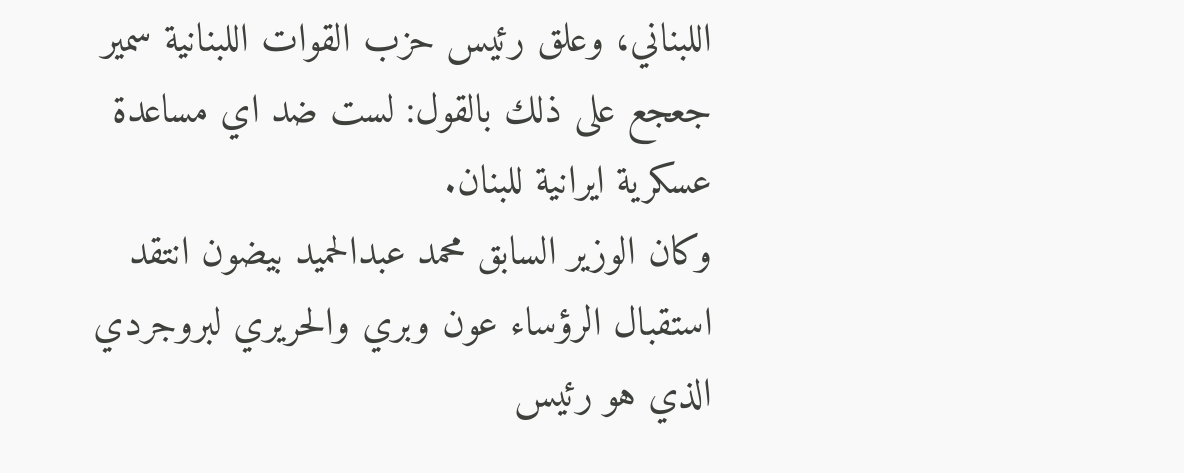اللبناني، وعلق رئيس حزب القوات اللبنانية سمير جعجع على ذلك بالقول: لست ضد اي مساعدة عسكرية ايرانية للبنان.
وكان الوزير السابق محمد عبدالحميد بيضون انتقد استقبال الرؤساء عون وبري والحريري لبروجردي الذي هو رئيس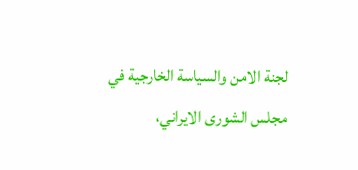لجنة الامن والسياسة الخارجية في مجلس الشورى الايراني،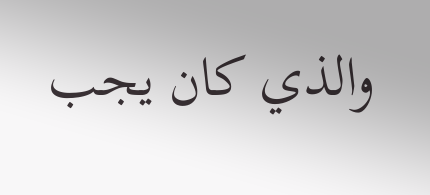والذي كان يجب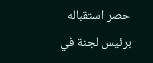حصر استقباله برئيس لجنة في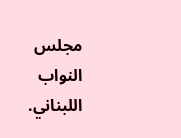مجلس النواب اللبناني.